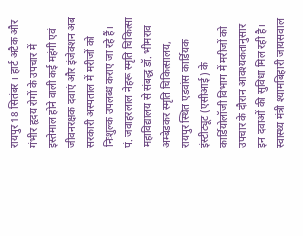रायपुर 18 सितंबर । हार्ट अटैक और गंभीर हृदय रोगों के उपचार में इस्तेमाल होने वाली कई महंगी एवं जीवनरक्षक दवाएं और इंजेक्शन अब सरकारी अस्पताल में मरीजों को निःशुल्क उपलब्ध कराए जा रहे हैं।
पं. जवाहरलाल नेहरू स्मृति चिकित्सा महाविद्यालय से संबद्ध डॉ. भीमराव अम्बेडकर स्मृति चिकित्सालय, रायपुर स्थित एडवांस कार्डियक इंस्टीट्यूट (एसीआई) के कार्डियोलॉजी विभाग में मरीजों को उपचार के दौरान आवश्यकतानुसार इन दवाओं की सुविधा मिल रही है। स्वास्थ्य मंत्री श्यामबिहारी जायसवाल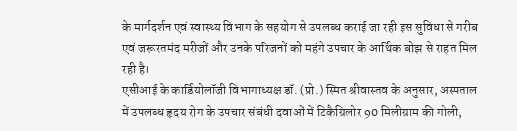के मार्गदर्शन एवं स्वास्थ्य विभाग के सहयोग से उपलब्ध कराई जा रही इस सुविधा से गरीब एवं जरूरतमंद मरीजों और उनके परिजनों को महंगे उपचार के आर्थिक बोझ से राहत मिल रही है।
एसीआई के कार्डियोलॉजी विभागाध्यक्ष डॉ. (प्रो.) स्मित श्रीवास्तव के अनुसार, अस्पताल में उपलब्ध हृदय रोग के उपचार संबंधी दवाओं में टिकैग्रिलोर 90 मिलीग्राम की गोली,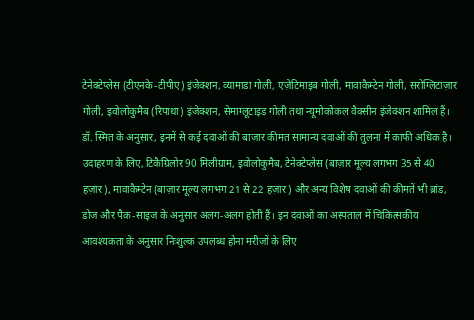टेनेक्टेप्लेस (टीएनके-टीपीए) इंजेक्शन, व्यामाडा गोली, एज़ेटिमाइब गोली, मावाकैम्टेन गोली, सरोग्लिटाज़ार गोली, इवोलोकुमैब (रिपाथा) इंजेक्शन, सेमाग्लूटाइड गोली तथा न्यूमोकोकल वैक्सीन इंजेक्शन शामिल हैं।
डॉ. स्मित के अनुसार, इनमें से कई दवाओं की बाजार कीमत सामान्य दवाओं की तुलना में काफी अधिक है। उदाहरण के लिए, टिकैग्रिलोर 90 मिलीग्राम, इवोलोकुमैब, टेनेक्टेप्लेस (बाज़ार मूल्य लगभग 35 से 40 हज़ार), मावाकैम्टेन (बाज़ार मूल्य लगभग 21 से 22 हज़ार) और अन्य विशेष दवाओं की कीमतें भी ब्रांड, डोज और पैक-साइज के अनुसार अलग-अलग होती हैं। इन दवाओं का अस्पताल में चिकित्सकीय आवश्यकता के अनुसार निःशुल्क उपलब्ध होना मरीजों के लिए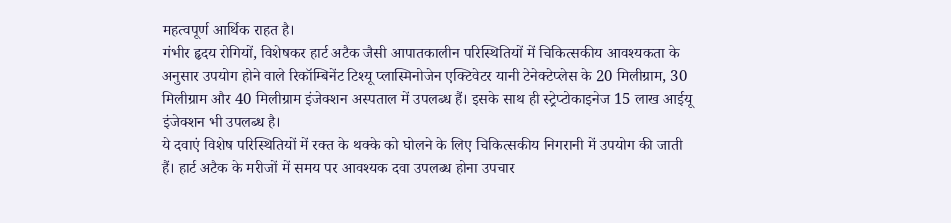महत्वपूर्ण आर्थिक राहत है।
गंभीर हृदय रोगियों, विशेषकर हार्ट अटैक जैसी आपातकालीन परिस्थितियों में चिकित्सकीय आवश्यकता के अनुसार उपयोग होने वाले रिकॉम्बिनेंट टिश्यू प्लास्मिनोजेन एक्टिवेटर यानी टेनेक्टेप्लेस के 20 मिलीग्राम, 30 मिलीग्राम और 40 मिलीग्राम इंजेक्शन अस्पताल में उपलब्ध हैं। इसके साथ ही स्ट्रेप्टोकाइनेज 15 लाख आईयू इंजेक्शन भी उपलब्ध है।
ये दवाएं विशेष परिस्थितियों में रक्त के थक्के को घोलने के लिए चिकित्सकीय निगरानी में उपयोग की जाती हैं। हार्ट अटैक के मरीजों में समय पर आवश्यक दवा उपलब्ध होना उपचार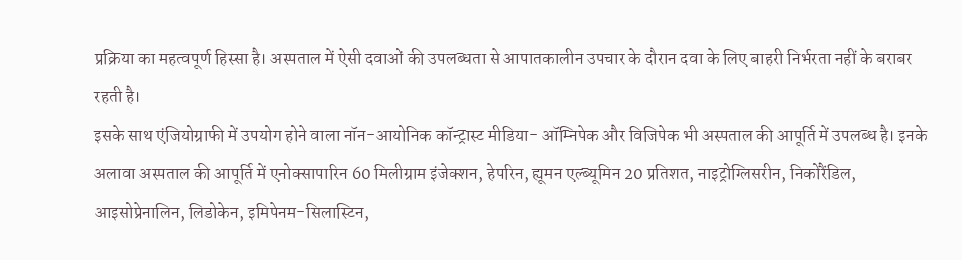प्रक्रिया का महत्वपूर्ण हिस्सा है। अस्पताल में ऐसी दवाओं की उपलब्धता से आपातकालीन उपचार के दौरान दवा के लिए बाहरी निर्भरता नहीं के बराबर रहती है।
इसके साथ एंजियोग्राफी में उपयोग होने वाला नॉन-आयोनिक कॉन्ट्रास्ट मीडिया- ऑम्निपेक और विजिपेक भी अस्पताल की आपूर्ति में उपलब्ध है। इनके अलावा अस्पताल की आपूर्ति में एनोक्सापारिन 60 मिलीग्राम इंजेक्शन, हेपरिन, ह्यूमन एल्ब्यूमिन 20 प्रतिशत, नाइट्रोग्लिसरीन, निकोरैंडिल, आइसोप्रेनालिन, लिडोकेन, इमिपेनम-सिलास्टिन,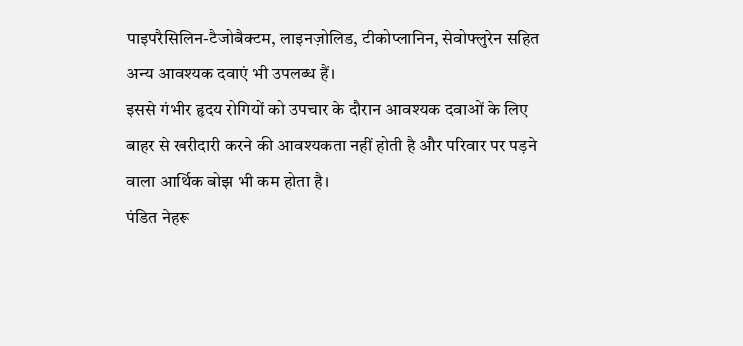पाइपरैसिलिन-टैजोबैक्टम, लाइनज़ोलिड, टीकोप्लानिन, सेवोफ्लुरेन सहित अन्य आवश्यक दवाएं भी उपलब्ध हैं।
इससे गंभीर हृदय रोगियों को उपचार के दौरान आवश्यक दवाओं के लिए बाहर से खरीदारी करने की आवश्यकता नहीं होती है और परिवार पर पड़ने वाला आर्थिक बोझ भी कम होता है।
पंडित नेहरू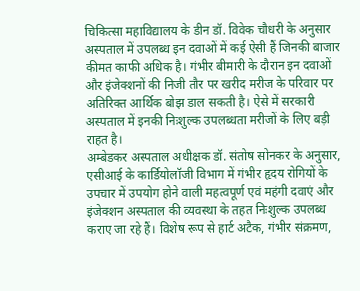चिकित्सा महाविद्यालय के डीन डॉ. विवेक चौधरी के अनुसार अस्पताल में उपलब्ध इन दवाओं में कई ऐसी हैं जिनकी बाजार कीमत काफी अधिक है। गंभीर बीमारी के दौरान इन दवाओं और इंजेक्शनों की निजी तौर पर खरीद मरीज के परिवार पर अतिरिक्त आर्थिक बोझ डाल सकती है। ऐसे में सरकारी अस्पताल में इनकी निःशुल्क उपलब्धता मरीजों के लिए बड़ी राहत है।
अम्बेडकर अस्पताल अधीक्षक डॉ. संतोष सोनकर के अनुसार, एसीआई के कार्डियोलॉजी विभाग में गंभीर हृदय रोगियों के उपचार में उपयोग होने वाली महत्वपूर्ण एवं महंगी दवाएं और इंजेक्शन अस्पताल की व्यवस्था के तहत निःशुल्क उपलब्ध कराए जा रहे हैं। विशेष रूप से हार्ट अटैक, गंभीर संक्रमण,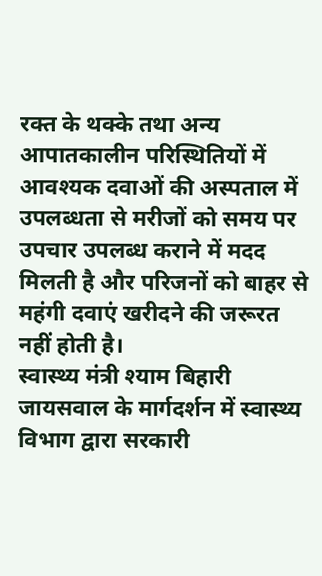रक्त के थक्के तथा अन्य आपातकालीन परिस्थितियों में आवश्यक दवाओं की अस्पताल में उपलब्धता से मरीजों को समय पर उपचार उपलब्ध कराने में मदद मिलती है और परिजनों को बाहर से महंगी दवाएं खरीदने की जरूरत नहीं होती है।
स्वास्थ्य मंत्री श्याम बिहारी जायसवाल के मार्गदर्शन में स्वास्थ्य विभाग द्वारा सरकारी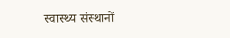स्वास्थ्य संस्थानों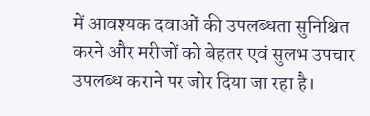में आवश्यक दवाओं की उपलब्धता सुनिश्चित करने और मरीजों को बेहतर एवं सुलभ उपचार उपलब्ध कराने पर जोर दिया जा रहा है।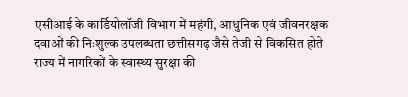एसीआई के कार्डियोलॉजी विभाग में महंगी, आधुनिक एवं जीवनरक्षक दवाओं की निःशुल्क उपलब्धता छत्तीसगढ़ जैसे तेजी से विकसित होते राज्य में नागरिकों के स्वास्थ्य सुरक्षा की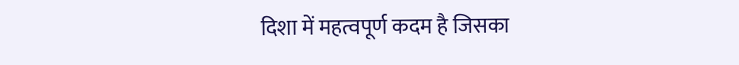दिशा में महत्वपूर्ण कदम है जिसका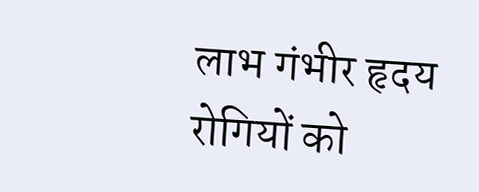लाभ गंभीर हृदय रोगियों को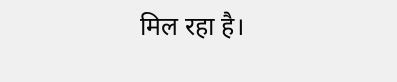मिल रहा है।